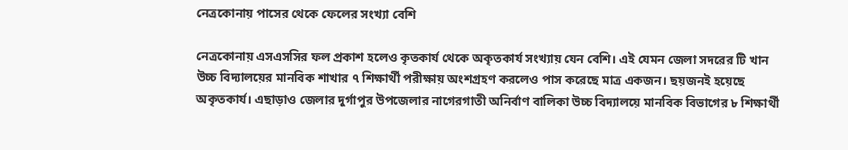নেত্রকোনায় পাসের থেকে ফেলের সংখ্যা বেশি

নেত্রকোনায় এসএসসির ফল প্রকাশ হলেও কৃতকার্য থেকে অকৃতকার্য সংখ্যায় যেন বেশি। এই যেমন জেলা সদরের টি খান উচ্চ বিদ্যালয়ের মানবিক শাখার ৭ শিক্ষার্থী পরীক্ষায় অংশগ্রহণ করলেও পাস করেছে মাত্র একজন। ছয়জনই হয়েছে অকৃতকার্য। এছাড়াও জেলার দুর্গাপুর উপজেলার নাগেরগাতী অনির্বাণ বালিকা উচ্চ বিদ্যালয়ে মানবিক বিভাগের ৮ শিক্ষার্থী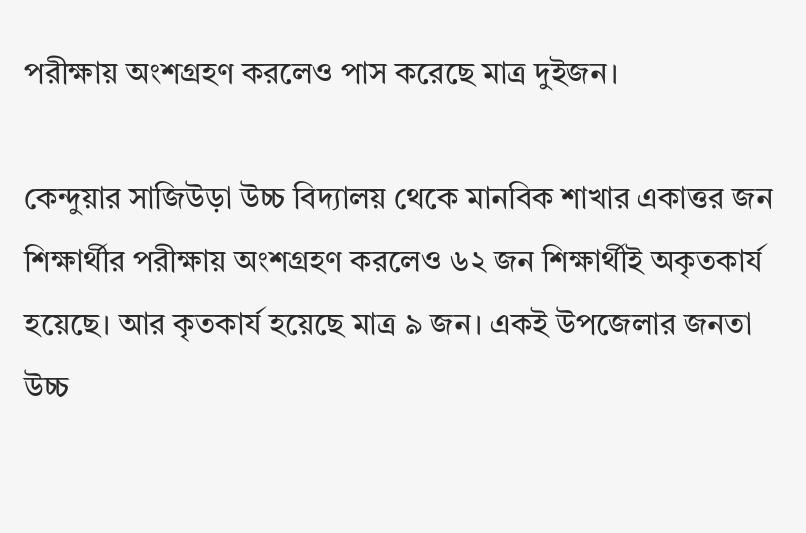পরীক্ষায় অংশগ্রহণ করলেও পাস করেছে মাত্র দুইজন।

কেন্দুয়ার সাজিউড়া উচ্চ বিদ্যালয় থেকে মানবিক শাখার একাত্তর জন শিক্ষার্থীর পরীক্ষায় অংশগ্রহণ করলেও ৬২ জন শিক্ষার্থীই অকৃতকার্য হয়েছে। আর কৃতকার্য হয়েছে মাত্র ৯ জন। একই উপজেলার জনতা উচ্চ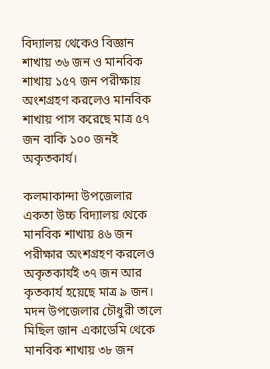বিদ্যালয় থেকেও বিজ্ঞান শাখায় ৩৬ জন ও মানবিক শাখায় ১৫৭ জন পরীক্ষায় অংশগ্রহণ করলেও মানবিক শাখায় পাস করেছে মাত্র ৫৭ জন বাকি ১০০ জনই অকৃতকার্য।

কলমাকান্দা উপজেলার একতা উচ্চ বিদ্যালয় থেকে মানবিক শাখায় ৪৬ জন পরীক্ষার অংশগ্রহণ করলেও অকৃতকার্যই ৩৭ জন আর কৃতকার্য হয়েছে মাত্র ৯ জন। মদন উপজেলার চৌধুরী তালে মিছিল জান একাডেমি থেকে মানবিক শাখায় ৩৮ জন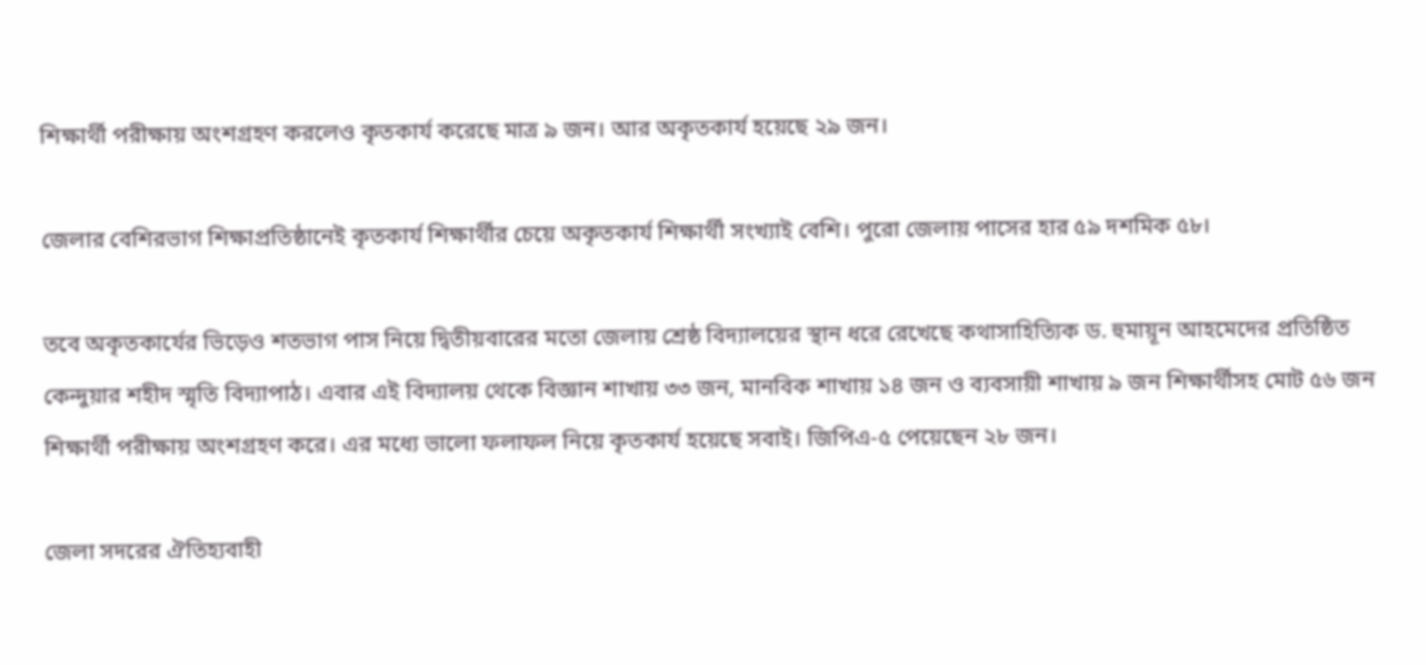শিক্ষার্থী পরীক্ষায় অংশগ্রহণ করলেও কৃতকার্য করেছে মাত্র ৯ জন। আর অকৃতকার্য হয়েছে ২৯ জন।

জেলার বেশিরভাগ শিক্ষাপ্রতিষ্ঠানেই কৃতকার্য শিক্ষার্থীর চেয়ে অকৃতকার্য শিক্ষার্থী সংখ্যাই বেশি। পুরো জেলায় পাসের হার ৫৯ দশমিক ৫৮।

তবে অকৃতকার্যের ভিড়েও শতভাগ পাস নিয়ে দ্বিতীয়বারের মতো জেলায় শ্রেষ্ঠ বিদ্যালয়ের স্থান ধরে রেখেছে কথাসাহিত্যিক ড. হুমায়ূন আহমেদের প্রতিষ্ঠিত কেন্দুয়ার শহীদ স্মৃতি বিদ্যাপাঠ। এবার এই বিদ্যালয় থেকে বিজ্ঞান শাখায় ৩৩ জন, মানবিক শাখায় ১৪ জন ও ব্যবসায়ী শাখায় ৯ জন শিক্ষার্থীসহ মোট ৫৬ জন শিক্ষার্থী পরীক্ষায় অংশগ্রহণ করে। এর মধ্যে ভালো ফলাফল নিয়ে কৃতকার্য হয়েছে সবাই। জিপিএ-৫ পেয়েছেন ২৮ জন।

জেলা সদরের ঐতিহ্যবাহী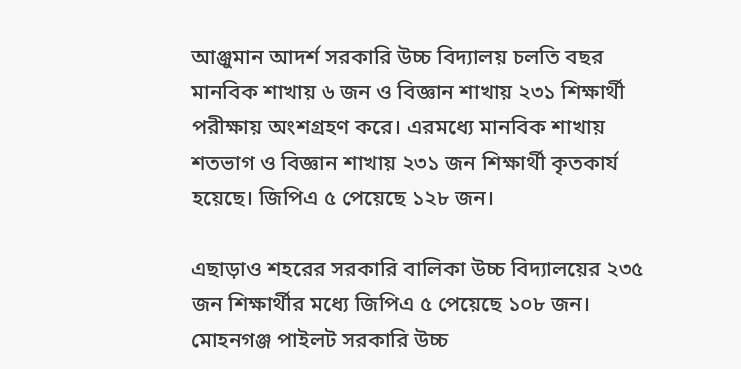আঞ্জুমান আদর্শ সরকারি উচ্চ বিদ্যালয় চলতি বছর মানবিক শাখায় ৬ জন ও বিজ্ঞান শাখায় ২৩১ শিক্ষার্থী পরীক্ষায় অংশগ্রহণ করে। এরমধ্যে মানবিক শাখায় শতভাগ ও বিজ্ঞান শাখায় ২৩১ জন শিক্ষার্থী কৃতকার্য হয়েছে। জিপিএ ৫ পেয়েছে ১২৮ জন।

এছাড়াও শহরের সরকারি বালিকা উচ্চ বিদ্যালয়ের ২৩৫ জন শিক্ষার্থীর মধ্যে জিপিএ ৫ পেয়েছে ১০৮ জন। মোহনগঞ্জ পাইলট সরকারি উচ্চ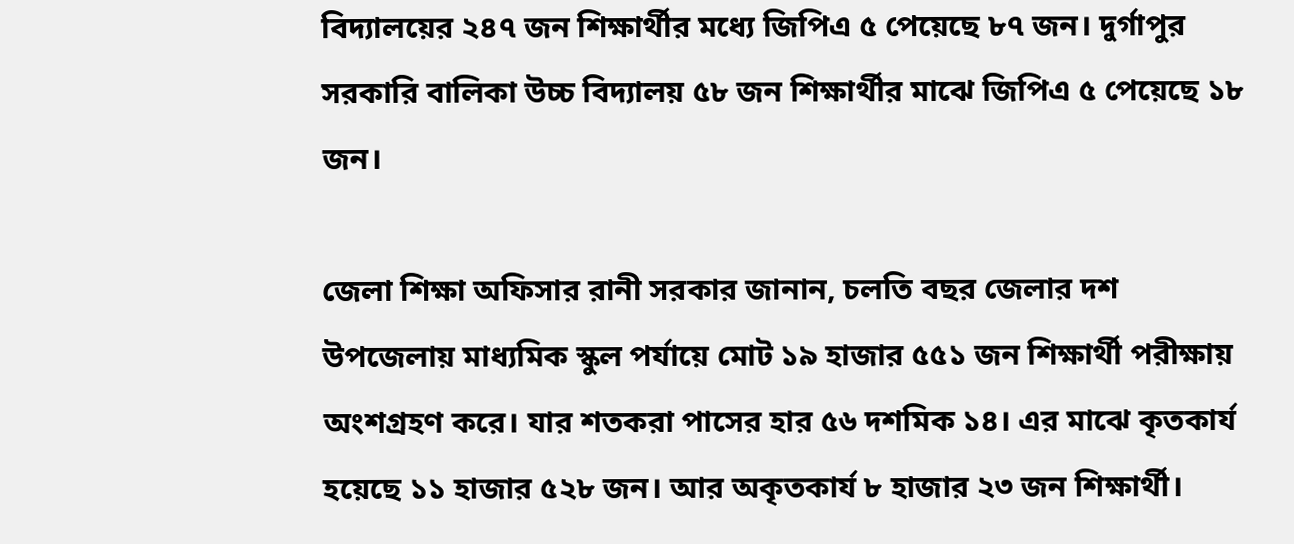বিদ্যালয়ের ২৪৭ জন শিক্ষার্থীর মধ্যে জিপিএ ৫ পেয়েছে ৮৭ জন। দুর্গাপুর সরকারি বালিকা উচ্চ বিদ্যালয় ৫৮ জন শিক্ষার্থীর মাঝে জিপিএ ৫ পেয়েছে ১৮ জন।

জেলা শিক্ষা অফিসার রানী সরকার জানান, চলতি বছর জেলার দশ উপজেলায় মাধ্যমিক স্কুল পর্যায়ে মোট ১৯ হাজার ৫৫১ জন শিক্ষার্থী পরীক্ষায় অংশগ্রহণ করে। যার শতকরা পাসের হার ৫৬ দশমিক ১৪। এর মাঝে কৃতকার্য হয়েছে ১১ হাজার ৫২৮ জন। আর অকৃতকার্য ৮ হাজার ২৩ জন শিক্ষার্থী।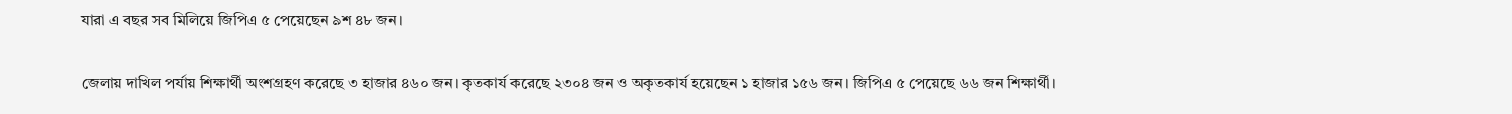যারা এ বছর সব মিলিয়ে জিপিএ ৫ পেয়েছেন ৯শ ৪৮ জন।

জেলায় দাখিল পর্যায় শিক্ষার্থী অংশগ্রহণ করেছে ৩ হাজার ৪৬০ জন। কৃতকার্য করেছে ২৩০৪ জন ও অকৃতকার্য হয়েছেন ১ হাজার ১৫৬ জন। জিপিএ ৫ পেয়েছে ৬৬ জন শিক্ষার্থী।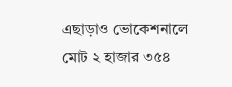এছাড়াও ভোকেশনালে মোট ২ হাজার ৩৫৪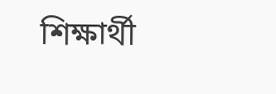শিক্ষার্থী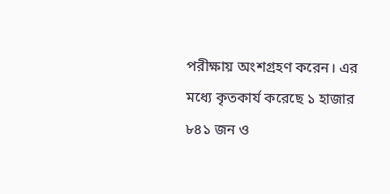পরীক্ষায় অংশগ্রহণ করেন। এর মধ্যে কৃতকার্য করেছে ১ হাজার ৮৪১ জন ও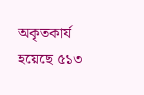অকৃতকার্য হয়েছে ৫১৩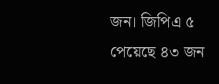জন। জিপিএ ৫ পেয়েছে ৪৩ জন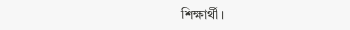শিক্ষার্থী।